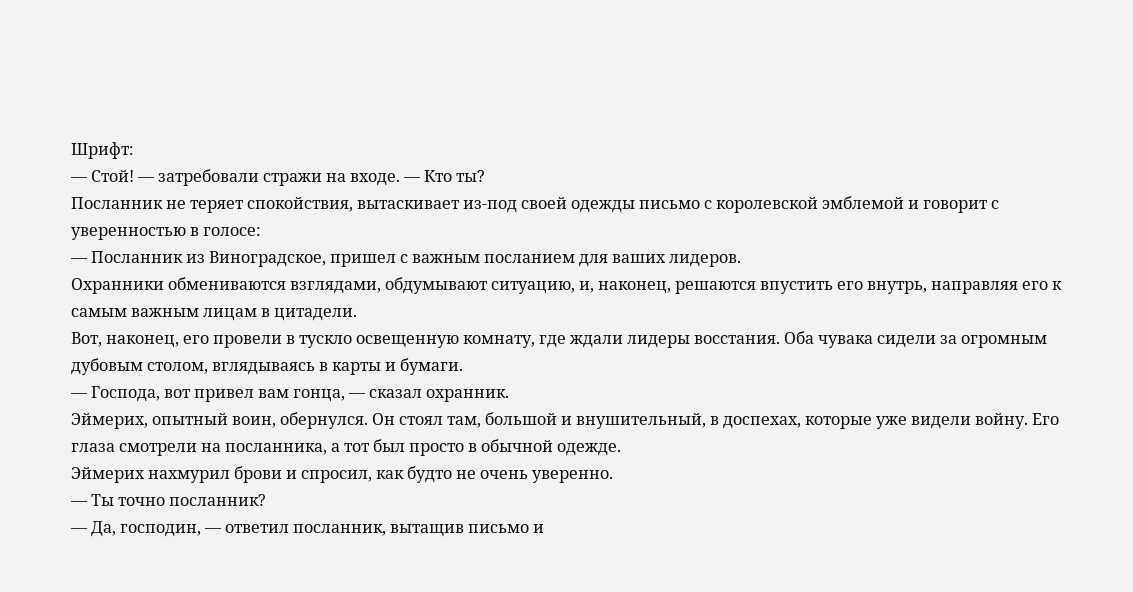Шрифт:
— Стой! — затребовали стражи на входе. — Кто ты?
Посланник не теряет спокойствия, вытаскивает из-под своей одежды письмо с королевской эмблемой и говорит с уверенностью в голосе:
— Посланник из Виноградское, пришел с важным посланием для ваших лидеров.
Охранники обмениваются взглядами, обдумывают ситуацию, и, наконец, решаются впустить его внутрь, направляя его к самым важным лицам в цитадели.
Вот, наконец, его провели в тускло освещенную комнату, где ждали лидеры восстания. Оба чувака сидели за огромным дубовым столом, вглядываясь в карты и бумаги.
— Господа, вот привел вам гонца, — сказал охранник.
Эймерих, опытный воин, обернулся. Он стоял там, большой и внушительный, в доспехах, которые уже видели войну. Его глаза смотрели на посланника, а тот был просто в обычной одежде.
Эймерих нахмурил брови и спросил, как будто не очень уверенно.
— Ты точно посланник?
— Да, господин, — ответил посланник, вытащив письмо и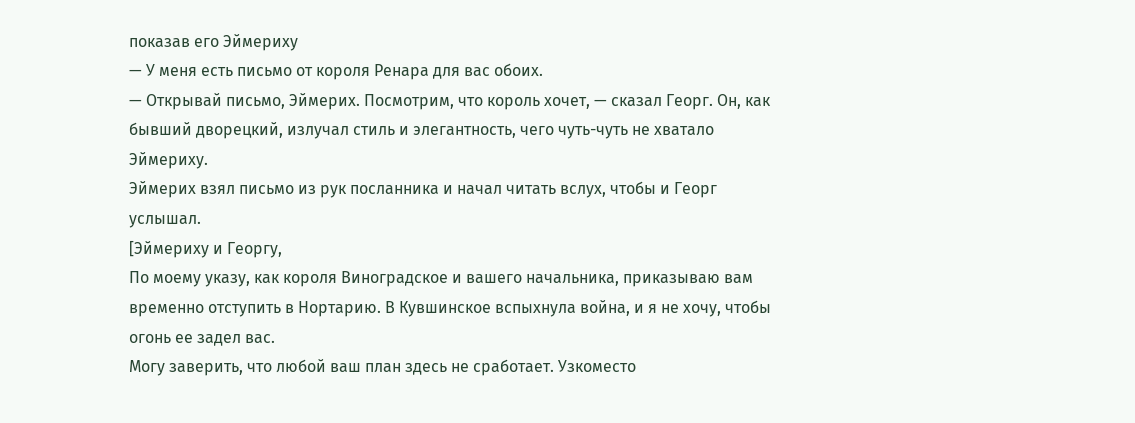показав его Эймериху
— У меня есть письмо от короля Ренара для вас обоих.
— Открывай письмо, Эймерих. Посмотрим, что король хочет, — сказал Георг. Он, как бывший дворецкий, излучал стиль и элегантность, чего чуть-чуть не хватало Эймериху.
Эймерих взял письмо из рук посланника и начал читать вслух, чтобы и Георг услышал.
[Эймериху и Георгу,
По моему указу, как короля Виноградское и вашего начальника, приказываю вам временно отступить в Нортарию. В Кувшинское вспыхнула война, и я не хочу, чтобы огонь ее задел вас.
Могу заверить, что любой ваш план здесь не сработает. Узкоместо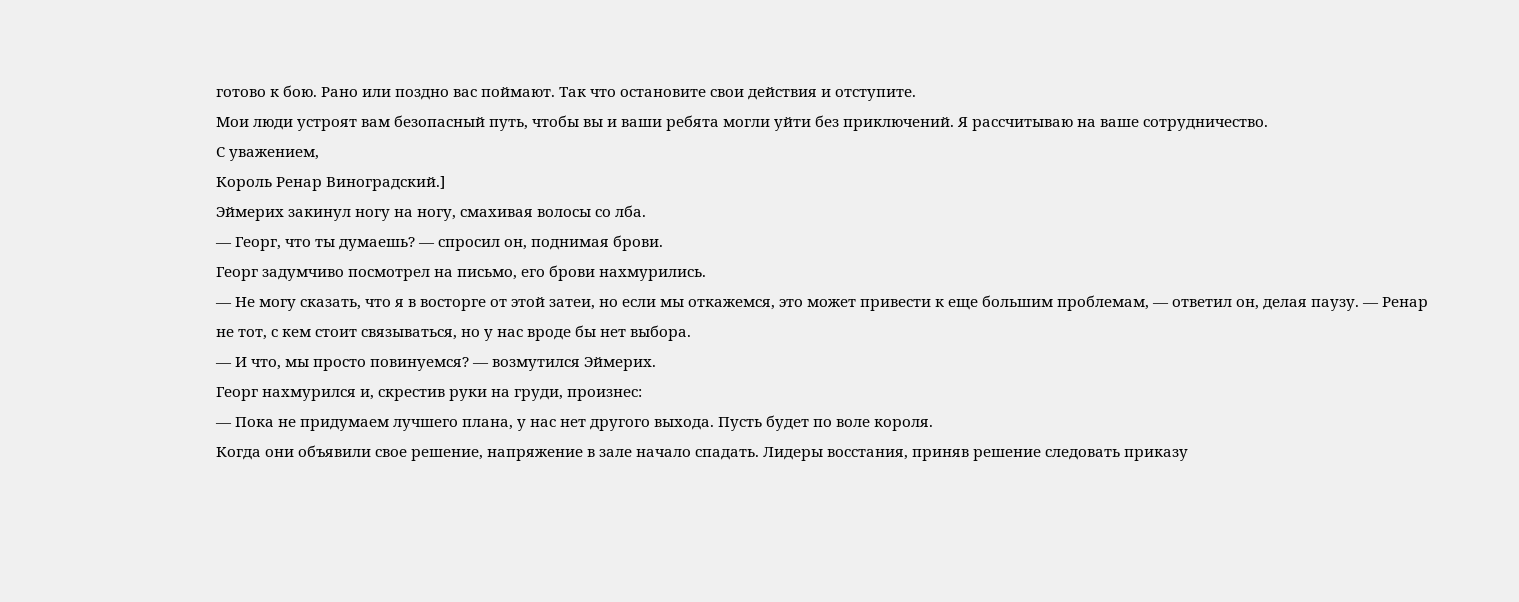готово к бою. Рано или поздно вас поймают. Так что остановите свои действия и отступите.
Мои люди устроят вам безопасный путь, чтобы вы и ваши ребята могли уйти без приключений. Я рассчитываю на ваше сотрудничество.
С уважением,
Король Ренар Виноградский.]
Эймерих закинул ногу на ногу, смахивая волосы со лба.
— Георг, что ты думаешь? — спросил он, поднимая брови.
Георг задумчиво посмотрел на письмо, его брови нахмурились.
— Не могу сказать, что я в восторге от этой затеи, но если мы откажемся, это может привести к еще большим проблемам, — ответил он, делая паузу. — Ренар не тот, с кем стоит связываться, но у нас вроде бы нет выбора.
— И что, мы просто повинуемся? — возмутился Эймерих.
Георг нахмурился и, скрестив руки на груди, произнес:
— Пока не придумаем лучшего плана, у нас нет другого выхода. Пусть будет по воле короля.
Когда они объявили свое решение, напряжение в зале начало спадать. Лидеры восстания, приняв решение следовать приказу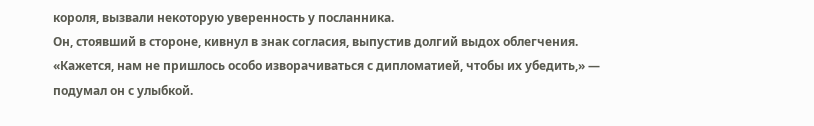короля, вызвали некоторую уверенность у посланника.
Он, стоявший в стороне, кивнул в знак согласия, выпустив долгий выдох облегчения.
«Кажется, нам не пришлось особо изворачиваться с дипломатией, чтобы их убедить,» — подумал он с улыбкой.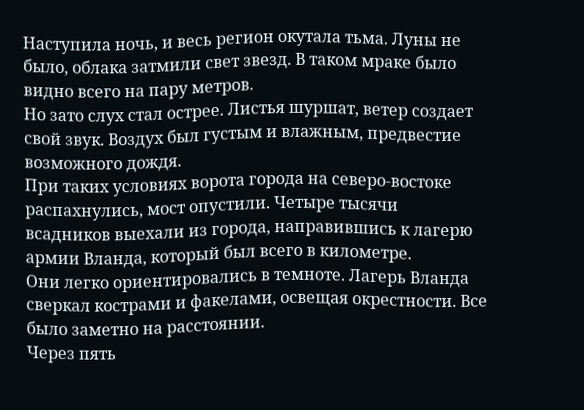Наступила ночь, и весь регион окутала тьма. Луны не было, облака затмили свет звезд. В таком мраке было видно всего на пару метров.
Но зато слух стал острее. Листья шуршат, ветер создает свой звук. Воздух был густым и влажным, предвестие возможного дождя.
При таких условиях ворота города на северо-востоке распахнулись, мост опустили. Четыре тысячи всадников выехали из города, направившись к лагерю армии Вланда, который был всего в километре.
Они легко ориентировались в темноте. Лагерь Вланда сверкал кострами и факелами, освещая окрестности. Все было заметно на расстоянии.
Через пять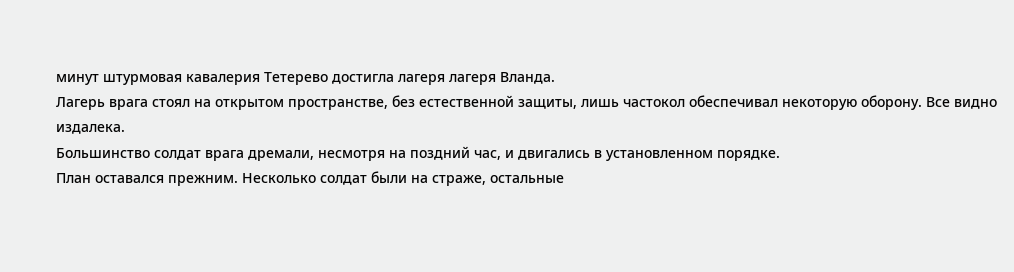минут штурмовая кавалерия Тетерево достигла лагеря лагеря Вланда.
Лагерь врага стоял на открытом пространстве, без естественной защиты, лишь частокол обеспечивал некоторую оборону. Все видно издалека.
Большинство солдат врага дремали, несмотря на поздний час, и двигались в установленном порядке.
План оставался прежним. Несколько солдат были на страже, остальные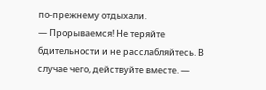по-прежнему отдыхали.
— Прорываемся! Не теряйте бдительности и не расслабляйтесь. В случае чего, действуйте вместе. —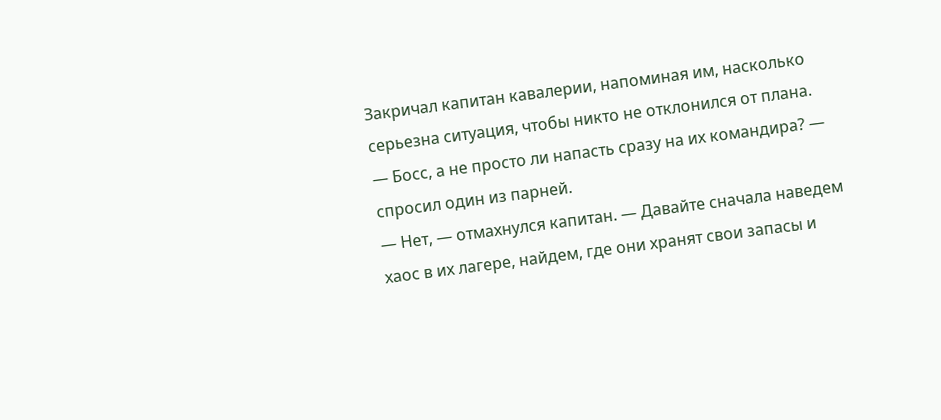Закричал капитан кавалерии, напоминая им, насколько серьезна ситуация, чтобы никто не отклонился от плана.
— Босс, а не просто ли напасть сразу на их командира? — спросил один из парней.
— Нет, — отмахнулся капитан. — Давайте сначала наведем хаос в их лагере, найдем, где они хранят свои запасы и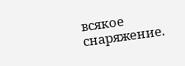всякое снаряжение.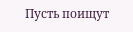Пусть поищут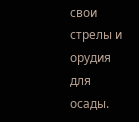свои стрелы и орудия для осады.